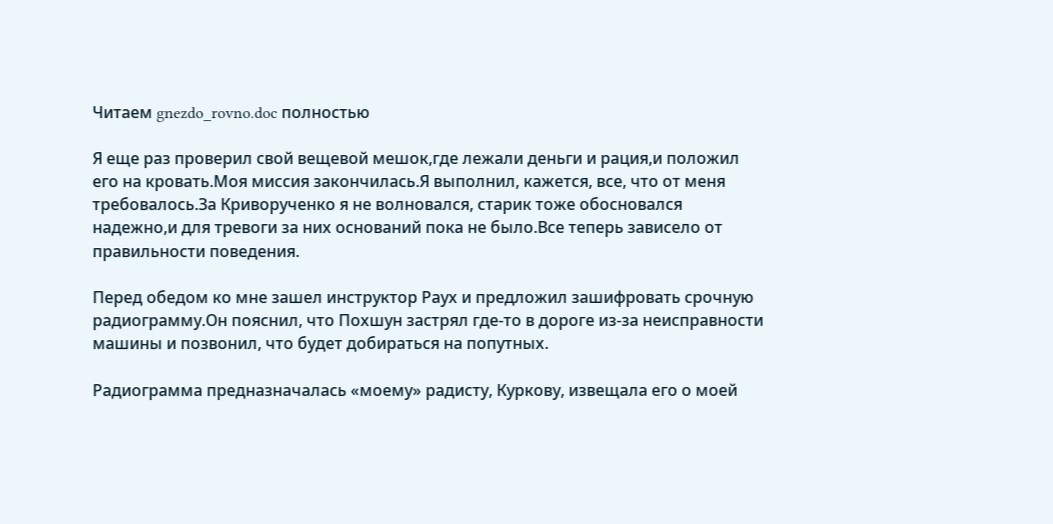Читаем gnezdo_rovno.doc полностью

Я еще раз проверил свой вещевой мешок,где лежали деньги и рация,и положил его на кровать.Моя миссия закончилась.Я выполнил, кажется, все, что от меня требовалось.За Криворученко я не волновался, старик тоже обосновался надежно,и для тревоги за них оснований пока не было.Все теперь зависело от правильности поведения.

Перед обедом ко мне зашел инструктор Раух и предложил зашифровать срочную радиограмму.Он пояснил, что Похшун застрял где-то в дороге из-за неисправности машины и позвонил, что будет добираться на попутных.

Радиограмма предназначалась «моему» радисту, Куркову, извещала его о моей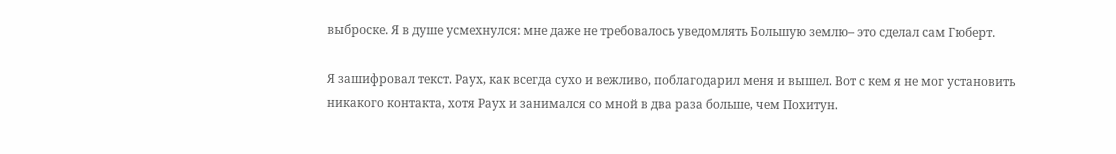выброске. Я в душе усмехнулся: мне даже не требовалось уведомлять Большую землю– это сделал сам Гюберт.

Я зашифровал текст. Раух, как всегда сухо и вежливо, поблагодарил меня и вышел. Вот с кем я не мог установить никакого контакта, хотя Раух и занимался со мной в два раза больше, чем Похитун.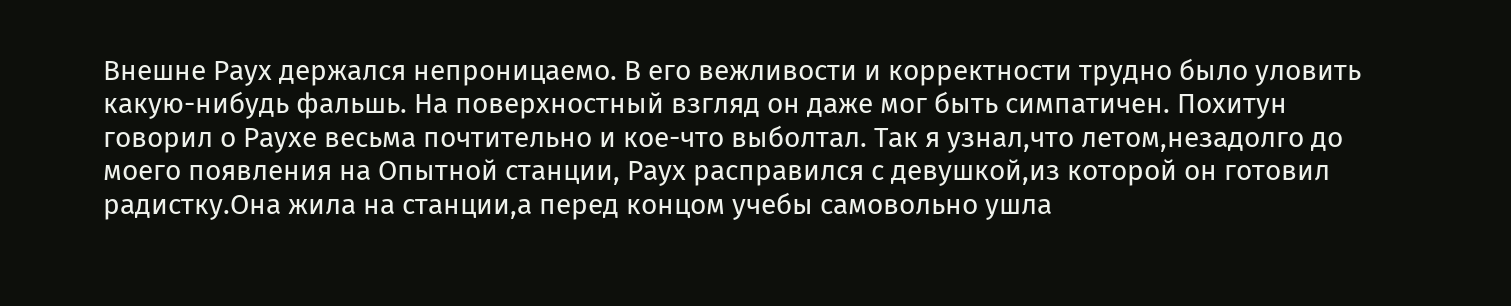Внешне Раух держался непроницаемо. В его вежливости и корректности трудно было уловить какую-нибудь фальшь. На поверхностный взгляд он даже мог быть симпатичен. Похитун говорил о Раухе весьма почтительно и кое-что выболтал. Так я узнал,что летом,незадолго до моего появления на Опытной станции, Раух расправился с девушкой,из которой он готовил радистку.Она жила на станции,а перед концом учебы самовольно ушла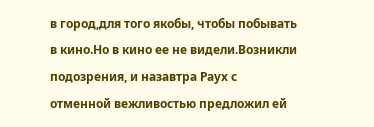в город,для того якобы, чтобы побывать в кино.Но в кино ее не видели.Возникли подозрения, и назавтра Раух с отменной вежливостью предложил ей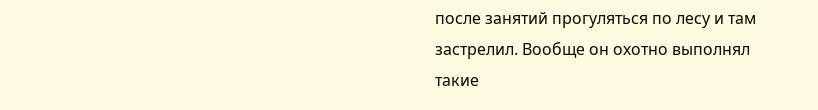после занятий прогуляться по лесу и там застрелил. Вообще он охотно выполнял такие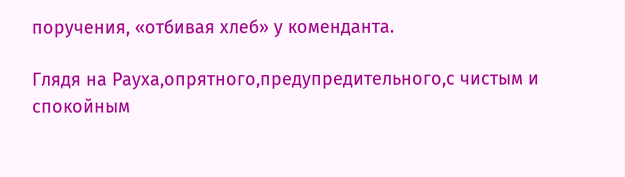поручения, «отбивая хлеб» у коменданта.

Глядя на Рауха,опрятного,предупредительного,с чистым и спокойным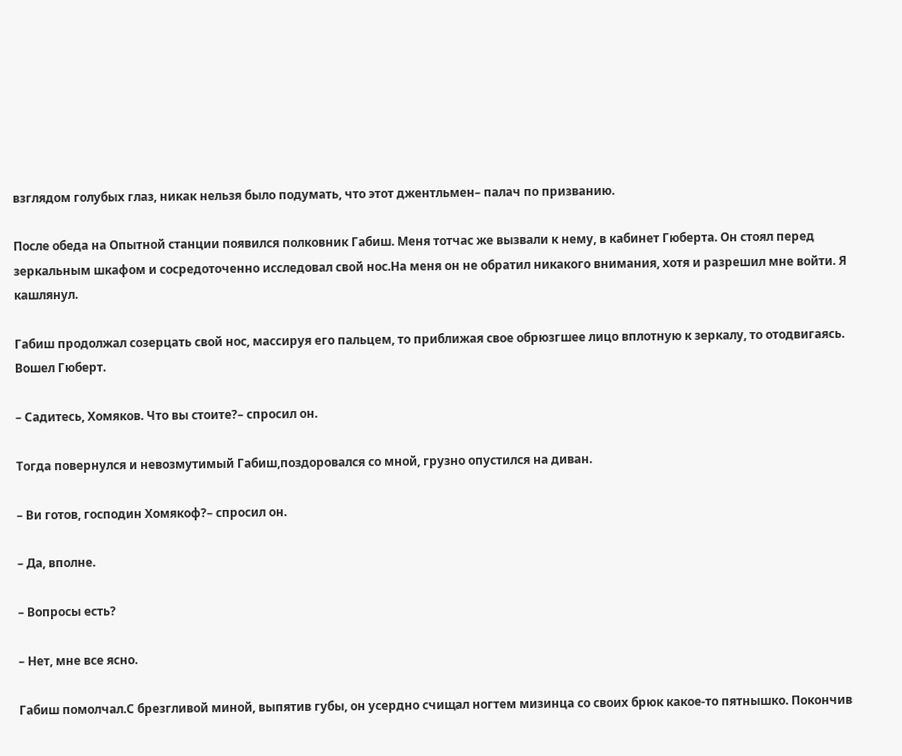взглядом голубых глаз, никак нельзя было подумать, что этот джентльмен– палач по призванию.

После обеда на Опытной станции появился полковник Габиш. Меня тотчас же вызвали к нему, в кабинет Гюберта. Он стоял перед зеркальным шкафом и сосредоточенно исследовал свой нос.На меня он не обратил никакого внимания, хотя и разрешил мне войти. Я кашлянул.

Габиш продолжал созерцать свой нос, массируя его пальцем, то приближая свое обрюзгшее лицо вплотную к зеркалу, то отодвигаясь. Вошел Гюберт.

– Садитесь, Хомяков. Что вы стоите?– спросил он.

Тогда повернулся и невозмутимый Габиш,поздоровался со мной, грузно опустился на диван.

– Ви готов, господин Хомякоф?– спросил он.

– Да, вполне.

– Вопросы есть?

– Нет, мне все ясно.

Габиш помолчал.С брезгливой миной, выпятив губы, он усердно счищал ногтем мизинца со своих брюк какое-то пятнышко. Покончив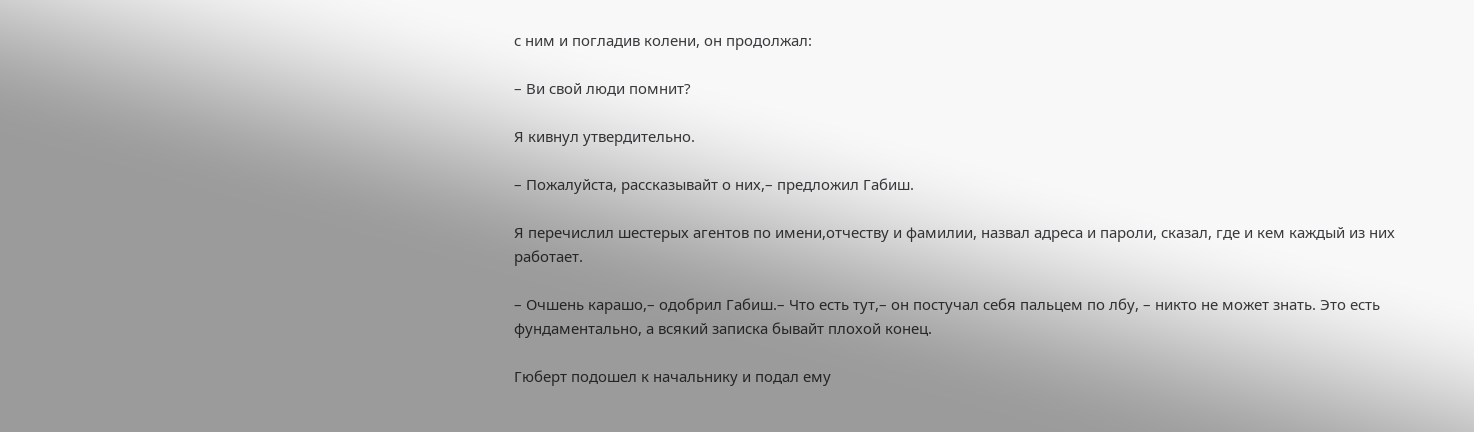с ним и погладив колени, он продолжал:

– Ви свой люди помнит?

Я кивнул утвердительно.

– Пожалуйста, рассказывайт о них,– предложил Габиш.

Я перечислил шестерых агентов по имени,отчеству и фамилии, назвал адреса и пароли, сказал, где и кем каждый из них работает.

– Очшень карашо,– одобрил Габиш.– Что есть тут,– он постучал себя пальцем по лбу, – никто не может знать. Это есть фундаментально, а всякий записка бывайт плохой конец.

Гюберт подошел к начальнику и подал ему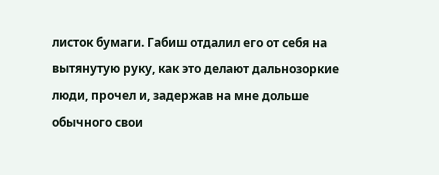листок бумаги. Габиш отдалил его от себя на вытянутую руку, как это делают дальнозоркие люди, прочел и, задержав на мне дольше обычного свои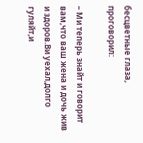бесцветные глаза, проговорил:

– Ми теперь знайт и говорит вам,что ваш жена и дочь жив и здоров.Ви уехал,долго гуляйт,и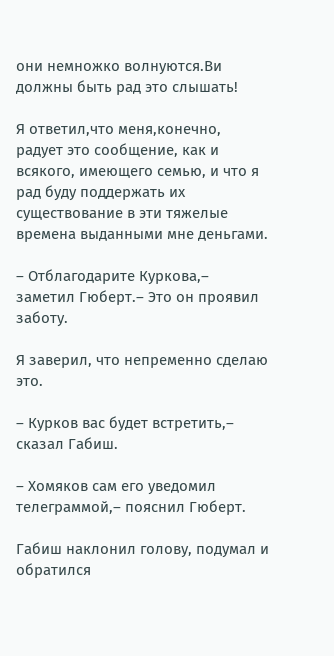они немножко волнуются.Ви должны быть рад это слышать!

Я ответил,что меня,конечно, радует это сообщение, как и всякого, имеющего семью, и что я рад буду поддержать их существование в эти тяжелые времена выданными мне деньгами.

– Отблагодарите Куркова,– заметил Гюберт.– Это он проявил заботу.

Я заверил, что непременно сделаю это.

– Курков вас будет встретить,– сказал Габиш.

– Хомяков сам его уведомил телеграммой,– пояснил Гюберт.

Габиш наклонил голову, подумал и обратился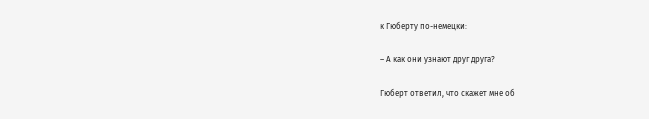к Гюберту по-немецки:

– А как они узнают друг друга?

Гюберт ответил, что скажет мне об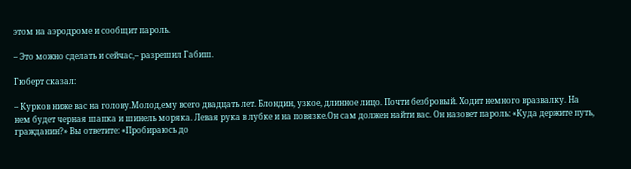этом на аэродроме и сообщит пароль.

– Это можно сделать и сейчас,– разрешил Габиш.

Гюберт сказал:

– Курков ниже вас на голову.Молод,ему всего двадцать лет. Блондин, узкое, длинное лицо. Почти безбровый. Ходит немного вразвалку. На нем будет черная шапка и шинель моряка. Левая рука в лубке и на повязке.Он сам должен найти вас. Он назовет пароль: «Куда держите путь, гражданин?» Вы ответите: «Пробираюсь до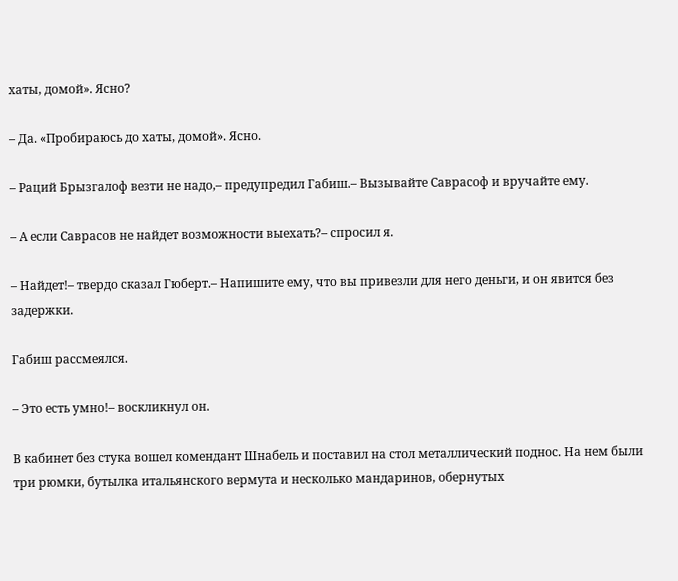хаты, домой». Ясно?

– Да. «Пробираюсь до хаты, домой». Ясно.

– Раций Брызгалоф везти не надо,– предупредил Габиш.– Вызывайте Саврасоф и вручайте ему.

– А если Саврасов не найдет возможности выехать?– спросил я.

– Найдет!– твердо сказал Гюберт.– Напишите ему, что вы привезли для него деньги, и он явится без задержки.

Габиш рассмеялся.

– Это есть умно!– воскликнул он.

В кабинет без стука вошел комендант Шнабель и поставил на стол металлический поднос. На нем были три рюмки, бутылка итальянского вермута и несколько мандаринов, обернутых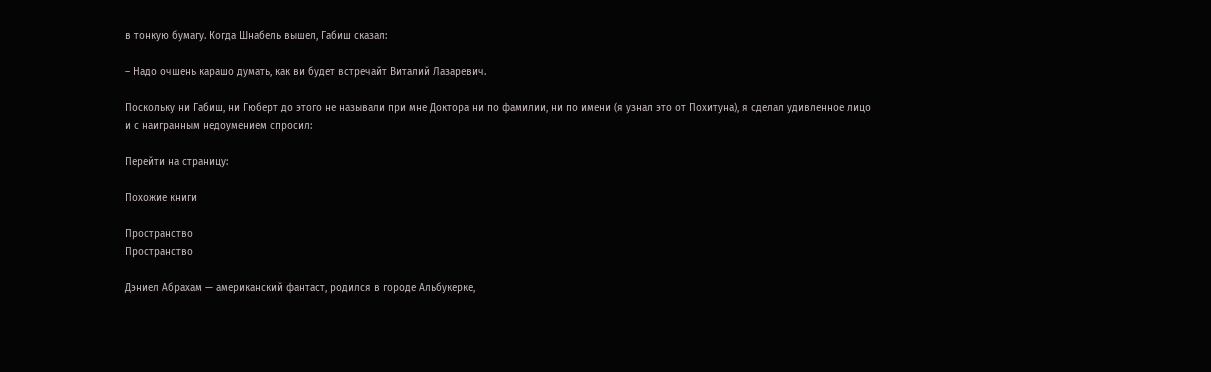в тонкую бумагу. Когда Шнабель вышел, Габиш сказал:

– Надо очшень карашо думать, как ви будет встречайт Виталий Лазаревич.

Поскольку ни Габиш, ни Гюберт до этого не называли при мне Доктора ни по фамилии, ни по имени (я узнал это от Похитуна), я сделал удивленное лицо и с наигранным недоумением спросил:

Перейти на страницу:

Похожие книги

Пространство
Пространство

Дэниел Абрахам — американский фантаст, родился в городе Альбукерке,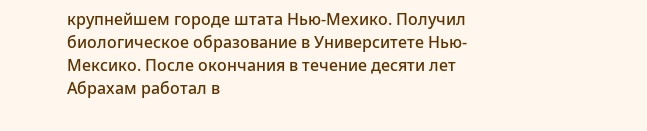крупнейшем городе штата Нью-Мехико. Получил биологическое образование в Университете Нью-Мексико. После окончания в течение десяти лет Абрахам работал в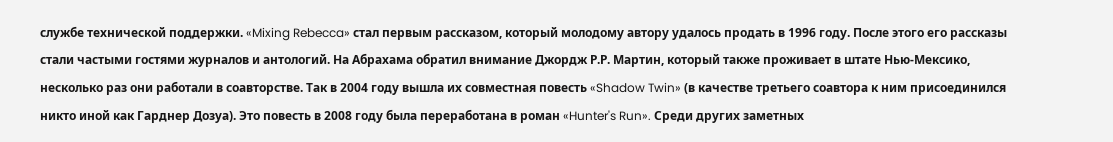службе технической поддержки. «Mixing Rebecca» стал первым рассказом, который молодому автору удалось продать в 1996 году. После этого его рассказы стали частыми гостями журналов и антологий. На Абрахама обратил внимание Джордж Р.Р. Мартин, который также проживает в штате Нью-Мексико, несколько раз они работали в соавторстве. Так в 2004 году вышла их совместная повесть «Shadow Twin» (в качестве третьего соавтора к ним присоединился никто иной как Гарднер Дозуа). Это повесть в 2008 году была переработана в роман «Hunter's Run». Среди других заметных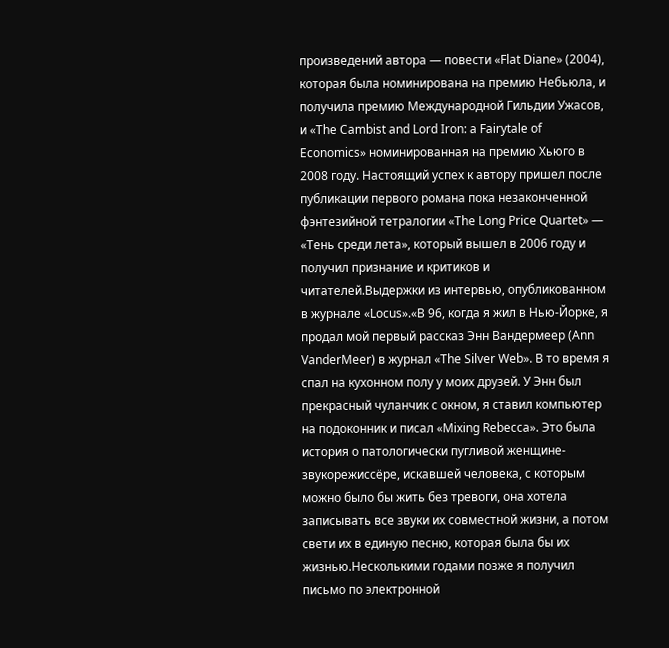произведений автора — повести «Flat Diane» (2004), которая была номинирована на премию Небьюла, и получила премию Международной Гильдии Ужасов, и «The Cambist and Lord Iron: a Fairytale of Economics» номинированная на премию Хьюго в 2008 году. Настоящий успех к автору пришел после публикации первого романа пока незаконченной фэнтезийной тетралогии «The Long Price Quartet» — «Тень среди лета», который вышел в 2006 году и получил признание и критиков и читателей.Выдержки из интервью, опубликованном в журнале «Locus».«В 96, когда я жил в Нью-Йорке, я продал мой первый рассказ Энн Вандермеер (Ann VanderMeer) в журнал «The Silver Web». В то время я спал на кухонном полу у моих друзей. У Энн был прекрасный чуланчик с окном, я ставил компьютер на подоконник и писал «Mixing Rebecca». Это была история о патологически пугливой женщине-звукорежиссёре, искавшей человека, с которым можно было бы жить без тревоги, она хотела записывать все звуки их совместной жизни, а потом свети их в единую песню, которая была бы их жизнью.Несколькими годами позже я получил письмо по электронной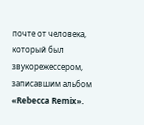почте от человека, который был звукорежессером, записавшим альбом «Rebecca Remix».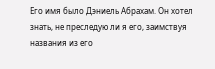Его имя было Дэниель Абрахам. Он хотел знать, не преследую ли я его, заимствуя названия из его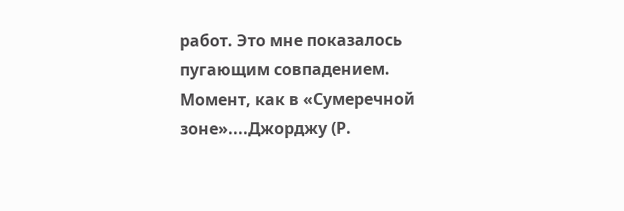работ. Это мне показалось пугающим совпадением. Момент, как в «Сумеречной зоне»....Джорджу (Р.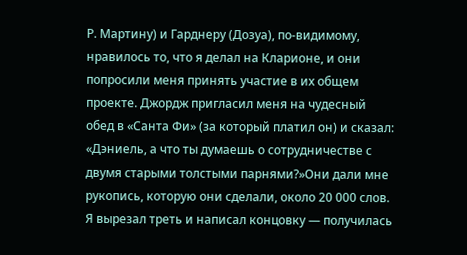Р. Мартину) и Гарднеру (Дозуа), по-видимому, нравилось то, что я делал на Кларионе, и они попросили меня принять участие в их общем проекте. Джордж пригласил меня на чудесный обед в «Санта Фи» (за который платил он) и сказал: «Дэниель, а что ты думаешь о сотрудничестве с двумя старыми толстыми парнями?»Они дали мне рукопись, которую они сделали, около 20 000 слов. Я вырезал треть и написал концовку — получилась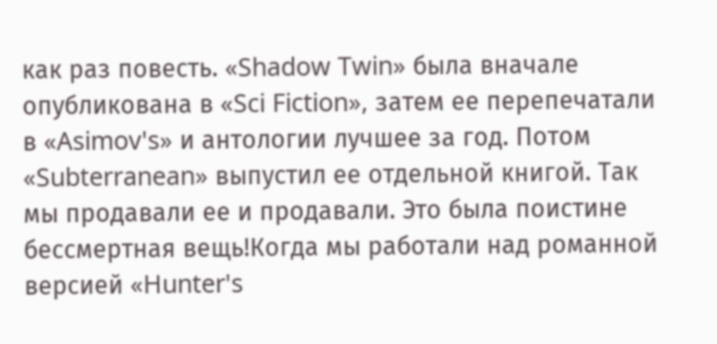как раз повесть. «Shadow Twin» была вначале опубликована в «Sci Fiction», затем ее перепечатали в «Asimov's» и антологии лучшее за год. Потом «Subterranean» выпустил ее отдельной книгой. Так мы продавали ее и продавали. Это была поистине бессмертная вещь!Когда мы работали над романной версией «Hunter's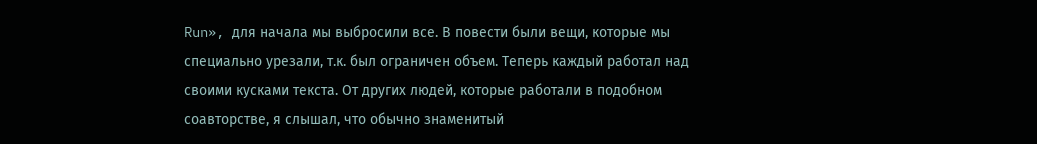Run», для начала мы выбросили все. В повести были вещи, которые мы специально урезали, т.к. был ограничен объем. Теперь каждый работал над своими кусками текста. От других людей, которые работали в подобном соавторстве, я слышал, что обычно знаменитый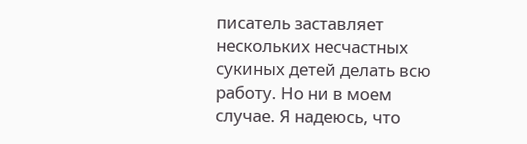писатель заставляет нескольких несчастных сукиных детей делать всю работу. Но ни в моем случае. Я надеюсь, что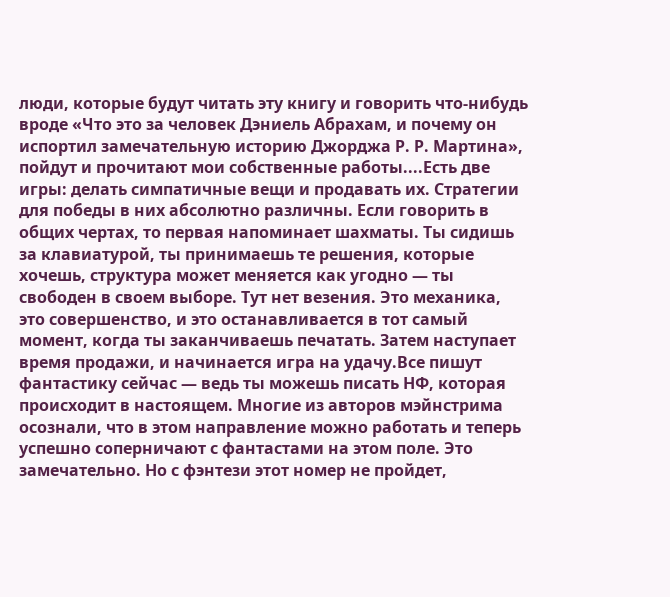люди, которые будут читать эту книгу и говорить что-нибудь вроде «Что это за человек Дэниель Абрахам, и почему он испортил замечательную историю Джорджа Р. Р. Мартина», пойдут и прочитают мои собственные работы....Есть две игры: делать симпатичные вещи и продавать их. Стратегии для победы в них абсолютно различны. Если говорить в общих чертах, то первая напоминает шахматы. Ты сидишь за клавиатурой, ты принимаешь те решения, которые хочешь, структура может меняется как угодно — ты свободен в своем выборе. Тут нет везения. Это механика, это совершенство, и это останавливается в тот самый момент, когда ты заканчиваешь печатать. Затем наступает время продажи, и начинается игра на удачу.Все пишут фантастику сейчас — ведь ты можешь писать НФ, которая происходит в настоящем. Многие из авторов мэйнстрима осознали, что в этом направление можно работать и теперь успешно соперничают с фантастами на этом поле. Это замечательно. Но с фэнтези этот номер не пройдет,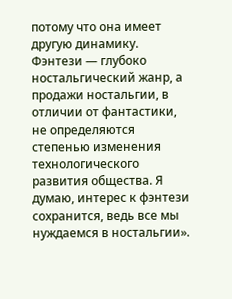потому что она имеет другую динамику. Фэнтези — глубоко ностальгический жанр, а продажи ностальгии, в отличии от фантастики, не определяются степенью изменения технологического развития общества. Я думаю, интерес к фэнтези сохранится, ведь все мы нуждаемся в ностальгии».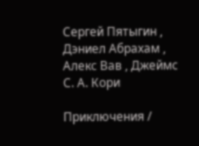Сергей Пятыгин , Дэниел Абрахам , Алекс Вав , Джеймс С. А. Кори

Приключения /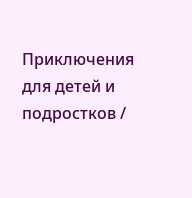Приключения для детей и подростков /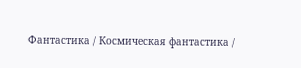Фантастика / Космическая фантастика /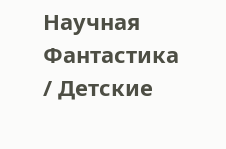Научная Фантастика / Детские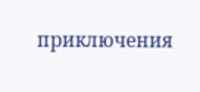приключения